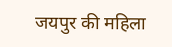जयपुर की महिला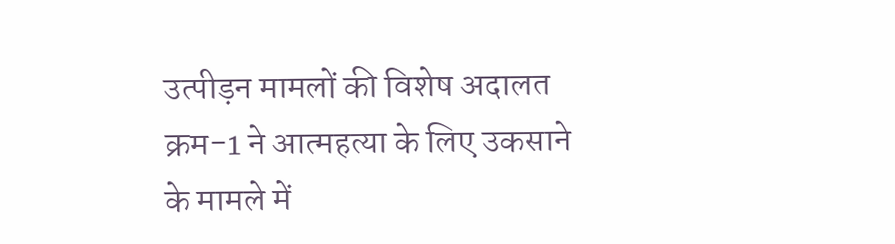उत्पीड़न मामलों की विशेष अदालत क्रम-1 ने आत्महत्या के लिए उकसाने के मामले में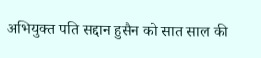अभियुक्त पति सद्दान हुसैन को सात साल की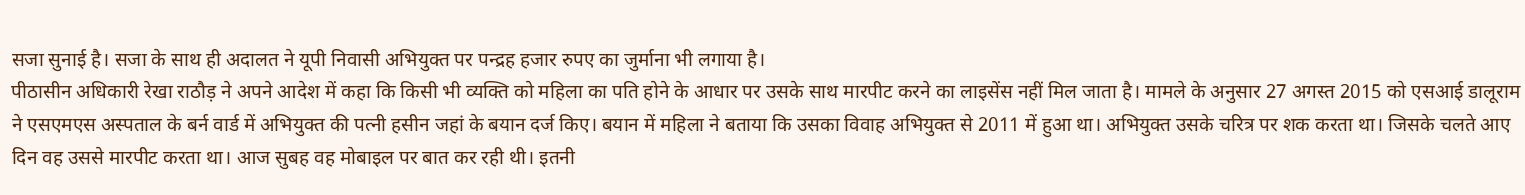सजा सुनाई है। सजा के साथ ही अदालत ने यूपी निवासी अभियुक्त पर पन्द्रह हजार रुपए का जुर्माना भी लगाया है।
पीठासीन अधिकारी रेखा राठौड़ ने अपने आदेश में कहा कि किसी भी व्यक्ति को महिला का पति होने के आधार पर उसके साथ मारपीट करने का लाइसेंस नहीं मिल जाता है। मामले के अनुसार 27 अगस्त 2015 को एसआई डालूराम ने एसएमएस अस्पताल के बर्न वार्ड में अभियुक्त की पत्नी हसीन जहां के बयान दर्ज किए। बयान में महिला ने बताया कि उसका विवाह अभियुक्त से 2011 में हुआ था। अभियुक्त उसके चरित्र पर शक करता था। जिसके चलते आए दिन वह उससे मारपीट करता था। आज सुबह वह मोबाइल पर बात कर रही थी। इतनी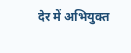देर में अभियुक्त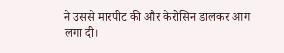ने उससे मारपीट की और केरोसिन डालकर आग लगा दी।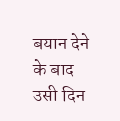बयान देने के बाद उसी दिन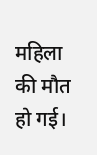महिला की मौत हो गई।